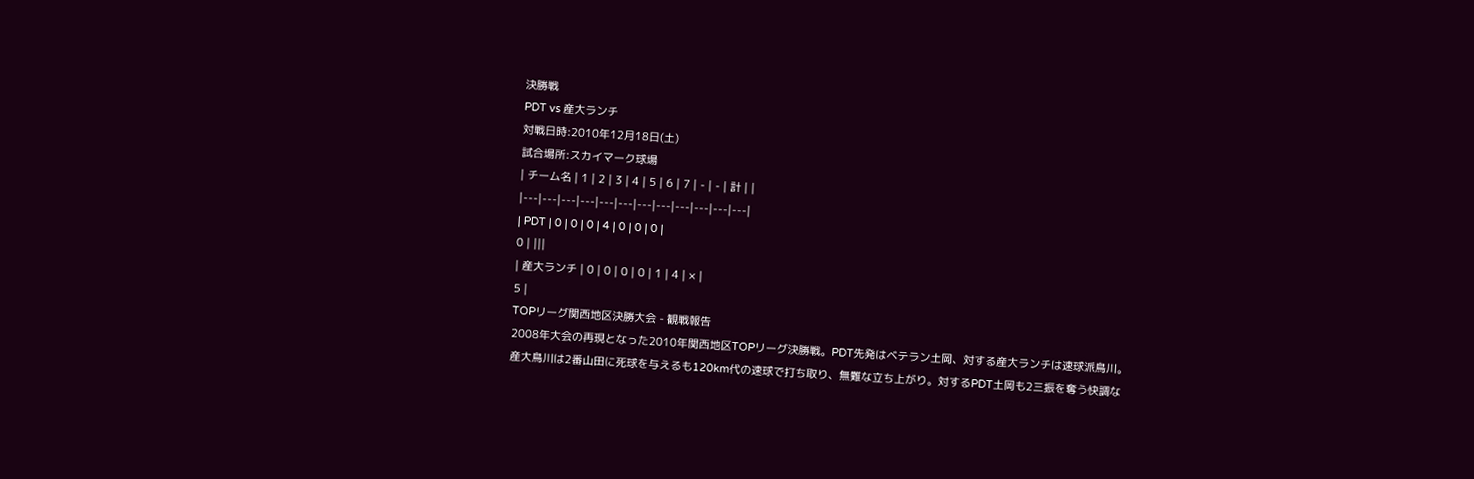決勝戦
PDT vs 産大ランチ
対戦日時:2010年12月18日(土)
試合場所:スカイマーク球場
| チーム名 | 1 | 2 | 3 | 4 | 5 | 6 | 7 | - | - | 計 | |
|---|---|---|---|---|---|---|---|---|---|---|---|
| PDT | 0 | 0 | 0 | 4 | 0 | 0 | 0 |
0 | |||
| 産大ランチ | 0 | 0 | 0 | 0 | 1 | 4 | × |
5 |
TOPリーグ関西地区決勝大会 - 観戦報告
2008年大会の再現となった2010年関西地区TOPリーグ決勝戦。PDT先発はベテラン土岡、対する産大ランチは速球派鳥川。
産大鳥川は2番山田に死球を与えるも120km代の速球で打ち取り、無難な立ち上がり。対するPDT土岡も2三振を奪う快調な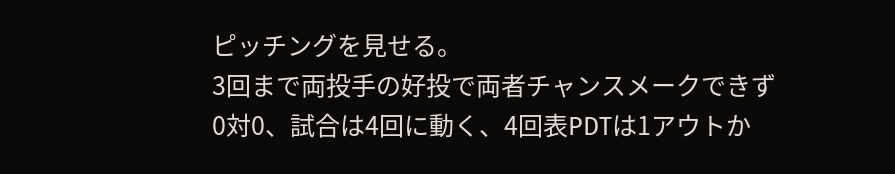ピッチングを見せる。
3回まで両投手の好投で両者チャンスメークできず0対0、試合は4回に動く、4回表PDTは1アウトか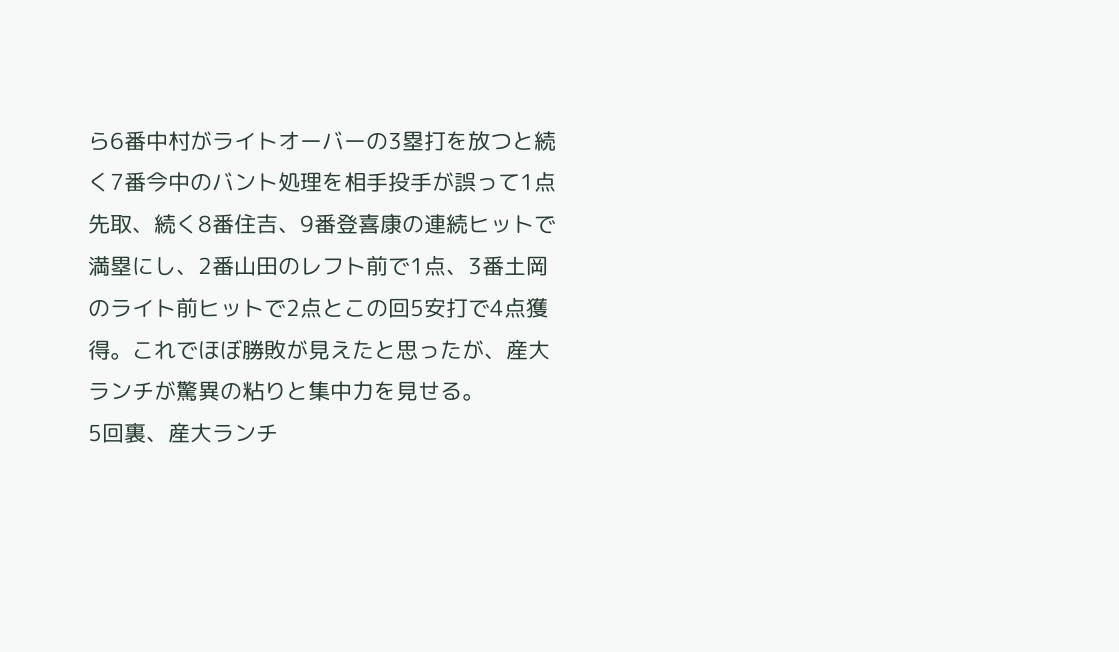ら6番中村がライトオーバーの3塁打を放つと続く7番今中のバント処理を相手投手が誤って1点先取、続く8番住吉、9番登喜康の連続ヒットで満塁にし、2番山田のレフト前で1点、3番土岡のライト前ヒットで2点とこの回5安打で4点獲得。これでほぼ勝敗が見えたと思ったが、産大ランチが驚異の粘りと集中力を見せる。
5回裏、産大ランチ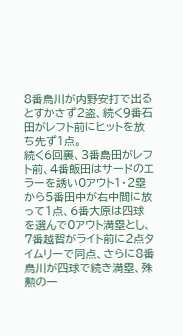8番鳥川が内野安打で出るとすかさず2盗、続く9番石田がレフト前にヒットを放ち先ず1点。
続く6回裏、3番島田がレフト前、4番飯田はサードのエラーを誘い0アウト1・2塁から5番田中が右中間に放って1点、6番大原は四球を選んで0アウト満塁とし、7番越智がライト前に2点タイムリーで同点、さらに8番鳥川が四球で続き満塁、殊勲の一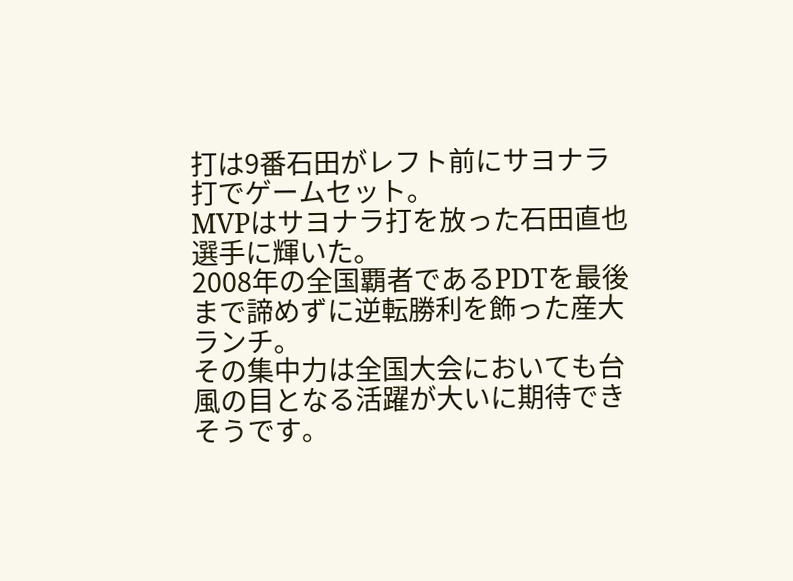打は9番石田がレフト前にサヨナラ打でゲームセット。
MVPはサヨナラ打を放った石田直也選手に輝いた。
2008年の全国覇者であるPDTを最後まで諦めずに逆転勝利を飾った産大ランチ。
その集中力は全国大会においても台風の目となる活躍が大いに期待できそうです。